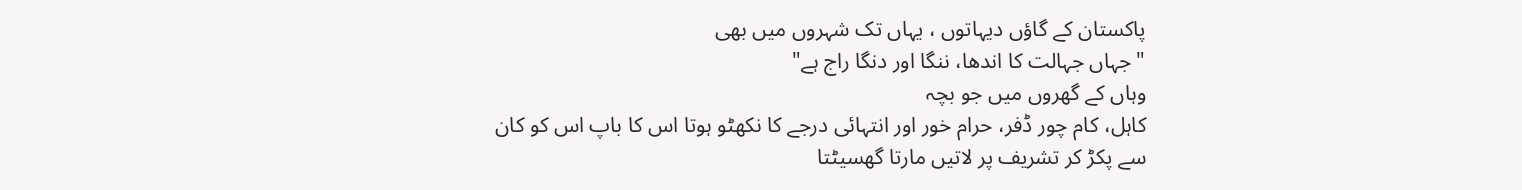پاکستان کے گاؤں دیہاتوں ، یہاں تک شہروں میں بھی
"جہاں جہالت کا اندھا، ننگا اور دنگا راج ہے"
وہاں کے گھروں میں جو بچہ
کاہل، کام چور ڈفر، حرام خور اور انتہائی درجے کا نکھٹو ہوتا اس کا باپ اس کو کان
سے پکڑ کر تشریف پر لاتیں مارتا گھسیٹتا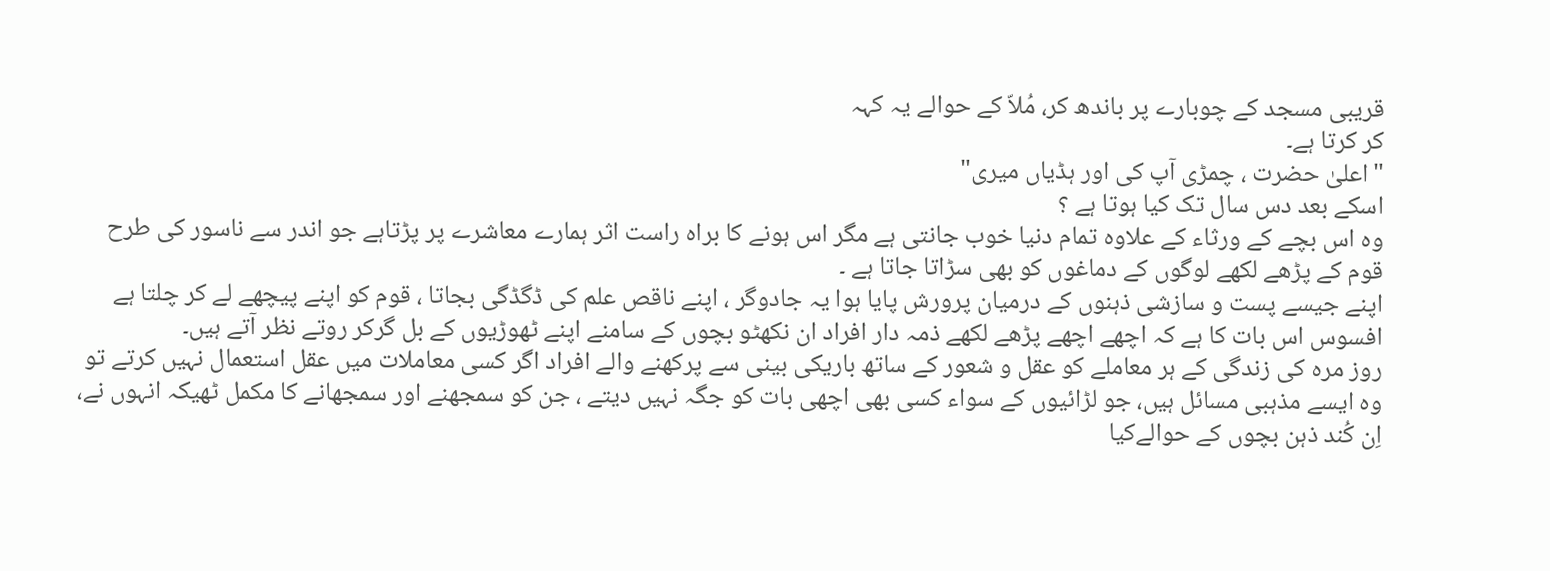قریبی مسجد کے چوبارے پر باندھ کر، مُلاّ کے حوالے یہ کہہ
کر کرتا ہے۔
"اعلیٰ حضرت ، چمڑی آپ کی اور ہڈیاں میری"
اسکے بعد دس سال تک کیا ہوتا ہے ؟
وہ اس بچے کے ورثاء کے علاوہ تمام دنیا خوب جانتی ہے مگر اس ہونے کا براہ راست اثر ہمارے معاشرے پر پڑتاہے جو اندر سے ناسور کی طرح قوم کے پڑھے لکھے لوگوں کے دماغوں کو بھی سڑاتا جاتا ہے ۔
اپنے جیسے پست و سازشی ذہنوں کے درمیان پرورش پایا ہوا یہ جادوگر ، اپنے ناقص علم کی ڈگڈگی بجاتا ، قوم کو اپنے پیچھے لے کر چلتا ہے افسوس اس بات کا ہے کہ اچھے اچھے پڑھے لکھے ذمہ دار افراد ان نکھٹو بچوں کے سامنے اپنے ٹھوڑیوں کے بل گرکر روتے نظر آتے ہیں۔
روز مرہ کی زندگی کے ہر معاملے کو عقل و شعور کے ساتھ باریکی بینی سے پرکھنے والے افراد اگر کسی معاملات میں عقل استعمال نہیں کرتے تو وہ ایسے مذہبی مسائل ہیں، جو لڑائیوں کے سواء کسی بھی اچھی بات کو جگہ نہیں دیتے ، جن کو سمجھنے اور سمجھانے کا مکمل ٹھیکہ انہوں نے، اِن کُند ذہن بچوں کے حوالےکیا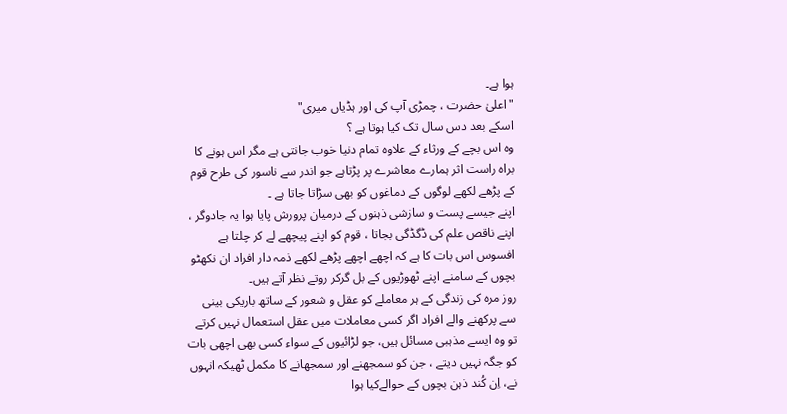ہوا ہے۔
"اعلیٰ حضرت ، چمڑی آپ کی اور ہڈیاں میری"
اسکے بعد دس سال تک کیا ہوتا ہے ؟
وہ اس بچے کے ورثاء کے علاوہ تمام دنیا خوب جانتی ہے مگر اس ہونے کا براہ راست اثر ہمارے معاشرے پر پڑتاہے جو اندر سے ناسور کی طرح قوم کے پڑھے لکھے لوگوں کے دماغوں کو بھی سڑاتا جاتا ہے ۔
اپنے جیسے پست و سازشی ذہنوں کے درمیان پرورش پایا ہوا یہ جادوگر ، اپنے ناقص علم کی ڈگڈگی بجاتا ، قوم کو اپنے پیچھے لے کر چلتا ہے افسوس اس بات کا ہے کہ اچھے اچھے پڑھے لکھے ذمہ دار افراد ان نکھٹو بچوں کے سامنے اپنے ٹھوڑیوں کے بل گرکر روتے نظر آتے ہیں۔
روز مرہ کی زندگی کے ہر معاملے کو عقل و شعور کے ساتھ باریکی بینی سے پرکھنے والے افراد اگر کسی معاملات میں عقل استعمال نہیں کرتے تو وہ ایسے مذہبی مسائل ہیں، جو لڑائیوں کے سواء کسی بھی اچھی بات کو جگہ نہیں دیتے ، جن کو سمجھنے اور سمجھانے کا مکمل ٹھیکہ انہوں نے، اِن کُند ذہن بچوں کے حوالےکیا ہوا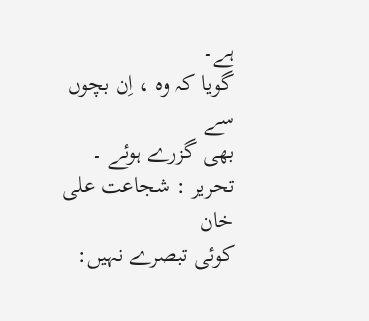ہے۔
گویا کہ وہ ، اِن بچوں سے
بھی گزرے ہوئے ۔
تحریر : شجاعت علی خان
کوئی تبصرے نہیں: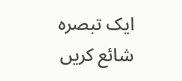ایک تبصرہ شائع کریں